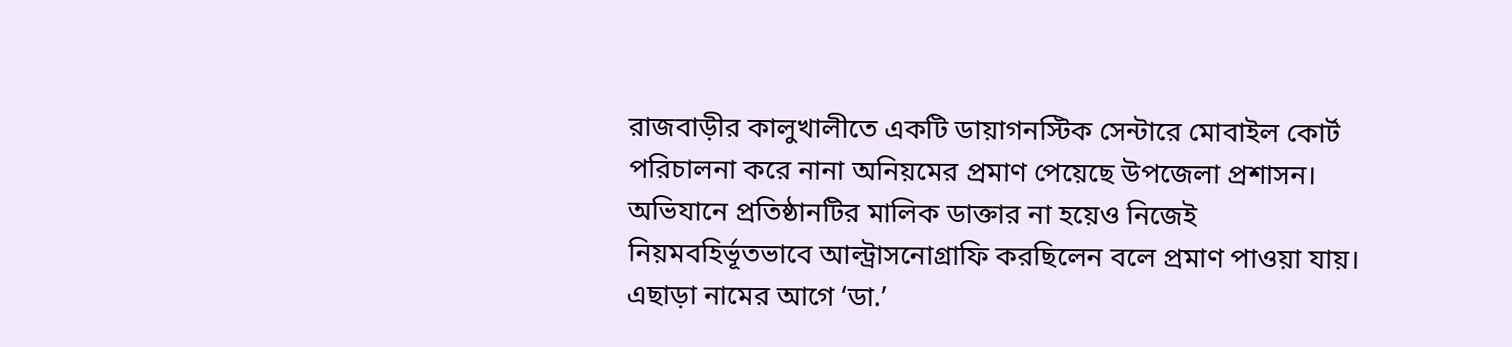রাজবাড়ীর কালুখালীতে একটি ডায়াগনস্টিক সেন্টারে মোবাইল কোর্ট পরিচালনা করে নানা অনিয়মের প্রমাণ পেয়েছে উপজেলা প্রশাসন। অভিযানে প্রতিষ্ঠানটির মালিক ডাক্তার না হয়েও নিজেই নিয়মবহির্ভূতভাবে আল্ট্রাসনোগ্রাফি করছিলেন বলে প্রমাণ পাওয়া যায়।
এছাড়া নামের আগে ‘ডা.’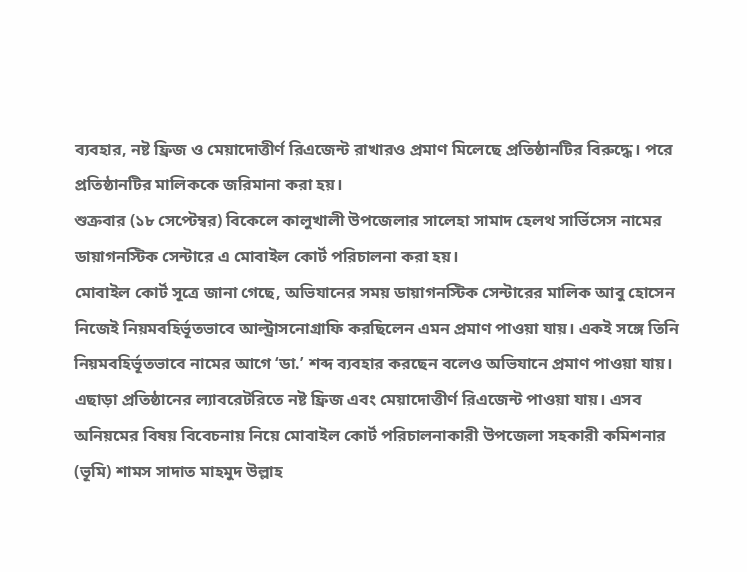ব্যবহার, নষ্ট ফ্রিজ ও মেয়াদোত্তীর্ণ রিএজেন্ট রাখারও প্রমাণ মিলেছে প্রতিষ্ঠানটির বিরুদ্ধে। পরে প্রতিষ্ঠানটির মালিককে জরিমানা করা হয়।
শুক্রবার (১৮ সেপ্টেম্বর) বিকেলে কালুখালী উপজেলার সালেহা সামাদ হেলথ সার্ভিসেস নামের ডায়াগনস্টিক সেন্টারে এ মোবাইল কোর্ট পরিচালনা করা হয়।
মোবাইল কোর্ট সূত্রে জানা গেছে, অভিযানের সময় ডায়াগনস্টিক সেন্টারের মালিক আবু হোসেন নিজেই নিয়মবহির্ভূতভাবে আল্ট্রাসনোগ্রাফি করছিলেন এমন প্রমাণ পাওয়া যায়। একই সঙ্গে তিনি নিয়মবহির্ভূতভাবে নামের আগে ‘ডা.’ শব্দ ব্যবহার করছেন বলেও অভিযানে প্রমাণ পাওয়া যায়।
এছাড়া প্রতিষ্ঠানের ল্যাবরেটরিতে নষ্ট ফ্রিজ এবং মেয়াদোত্তীর্ণ রিএজেন্ট পাওয়া যায়। এসব অনিয়মের বিষয় বিবেচনায় নিয়ে মোবাইল কোর্ট পরিচালনাকারী উপজেলা সহকারী কমিশনার (ভূমি) শামস সাদাত মাহমুদ উল্লাহ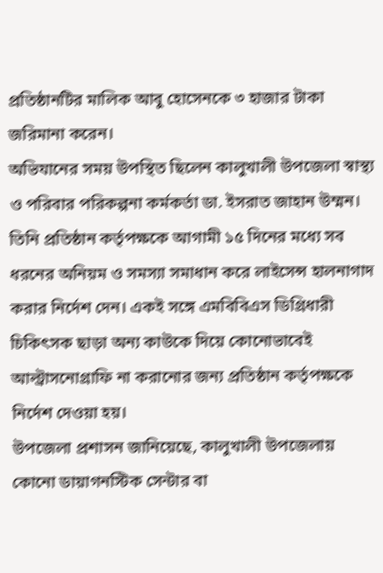প্রতিষ্ঠানটির মালিক আবু হোসেনকে ৩ হাজার টাকা জরিমানা করেন।
অভিযানের সময় উপস্থিত ছিলেন কালুখালী উপজেলা স্বাস্থ্য ও পরিবার পরিকল্পনা কর্মকর্তা ডা. ইসরাত জাহান উম্মন। তিনি প্রতিষ্ঠান কর্তৃপক্ষকে আগামী ১৫ দিনের মধ্যে সব ধরনের অনিয়ম ও সমস্যা সমাধান করে লাইসেন্স হালনাগাদ করার নির্দেশ দেন। একই সঙ্গে এমবিবিএস ডিগ্রিধারী চিকিৎসক ছাড়া অন্য কাউকে দিয়ে কোনোভাবেই আল্ট্রাসনোগ্রাফি না করানোর জন্য প্রতিষ্ঠান কর্তৃপক্ষকে নির্দেশ দেওয়া হয়।
উপজেলা প্রশাসন জানিয়েছে, কালুখালী উপজেলায় কোনো ডায়াগনস্টিক সেন্টার বা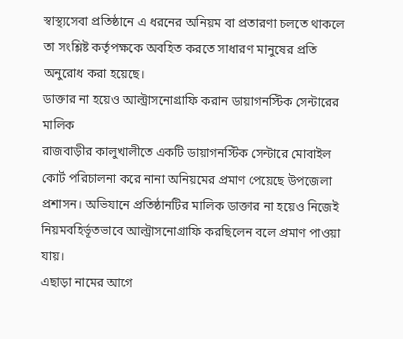স্বাস্থ্যসেবা প্রতিষ্ঠানে এ ধরনের অনিয়ম বা প্রতারণা চলতে থাকলে তা সংশ্লিষ্ট কর্তৃপক্ষকে অবহিত করতে সাধারণ মানুষের প্রতি অনুরোধ করা হয়েছে।
ডাক্তার না হয়েও আল্ট্রাসনোগ্রাফি করান ডায়াগনস্টিক সেন্টারের মালিক
রাজবাড়ীর কালুখালীতে একটি ডায়াগনস্টিক সেন্টারে মোবাইল কোর্ট পরিচালনা করে নানা অনিয়মের প্রমাণ পেয়েছে উপজেলা প্রশাসন। অভিযানে প্রতিষ্ঠানটির মালিক ডাক্তার না হয়েও নিজেই নিয়মবহির্ভূতভাবে আল্ট্রাসনোগ্রাফি করছিলেন বলে প্রমাণ পাওয়া যায়।
এছাড়া নামের আগে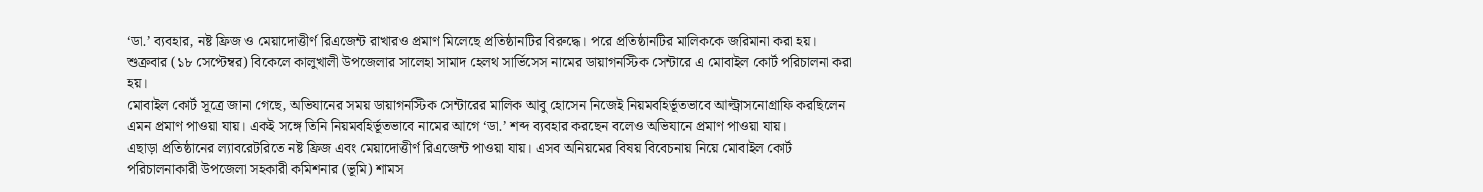‘ডা.’ ব্যবহার, নষ্ট ফ্রিজ ও মেয়াদোত্তীর্ণ রিএজেন্ট রাখারও প্রমাণ মিলেছে প্রতিষ্ঠানটির বিরুদ্ধে। পরে প্রতিষ্ঠানটির মালিককে জরিমানা করা হয়।
শুক্রবার (১৮ সেপ্টেম্বর) বিকেলে কালুখালী উপজেলার সালেহা সামাদ হেলথ সার্ভিসেস নামের ডায়াগনস্টিক সেন্টারে এ মোবাইল কোর্ট পরিচালনা করা হয়।
মোবাইল কোর্ট সূত্রে জানা গেছে, অভিযানের সময় ডায়াগনস্টিক সেন্টারের মালিক আবু হোসেন নিজেই নিয়মবহির্ভূতভাবে আল্ট্রাসনোগ্রাফি করছিলেন এমন প্রমাণ পাওয়া যায়। একই সঙ্গে তিনি নিয়মবহির্ভূতভাবে নামের আগে ‘ডা.’ শব্দ ব্যবহার করছেন বলেও অভিযানে প্রমাণ পাওয়া যায়।
এছাড়া প্রতিষ্ঠানের ল্যাবরেটরিতে নষ্ট ফ্রিজ এবং মেয়াদোত্তীর্ণ রিএজেন্ট পাওয়া যায়। এসব অনিয়মের বিষয় বিবেচনায় নিয়ে মোবাইল কোর্ট পরিচালনাকারী উপজেলা সহকারী কমিশনার (ভূমি) শামস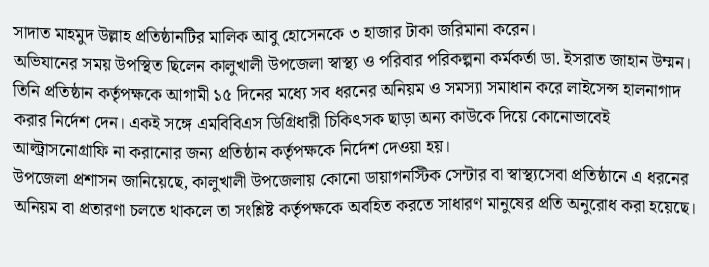সাদাত মাহমুদ উল্লাহ প্রতিষ্ঠানটির মালিক আবু হোসেনকে ৩ হাজার টাকা জরিমানা করেন।
অভিযানের সময় উপস্থিত ছিলেন কালুখালী উপজেলা স্বাস্থ্য ও পরিবার পরিকল্পনা কর্মকর্তা ডা. ইসরাত জাহান উম্মন। তিনি প্রতিষ্ঠান কর্তৃপক্ষকে আগামী ১৫ দিনের মধ্যে সব ধরনের অনিয়ম ও সমস্যা সমাধান করে লাইসেন্স হালনাগাদ করার নির্দেশ দেন। একই সঙ্গে এমবিবিএস ডিগ্রিধারী চিকিৎসক ছাড়া অন্য কাউকে দিয়ে কোনোভাবেই আল্ট্রাসনোগ্রাফি না করানোর জন্য প্রতিষ্ঠান কর্তৃপক্ষকে নির্দেশ দেওয়া হয়।
উপজেলা প্রশাসন জানিয়েছে, কালুখালী উপজেলায় কোনো ডায়াগনস্টিক সেন্টার বা স্বাস্থ্যসেবা প্রতিষ্ঠানে এ ধরনের অনিয়ম বা প্রতারণা চলতে থাকলে তা সংশ্লিষ্ট কর্তৃপক্ষকে অবহিত করতে সাধারণ মানুষের প্রতি অনুরোধ করা হয়েছে।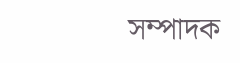সম্পাদক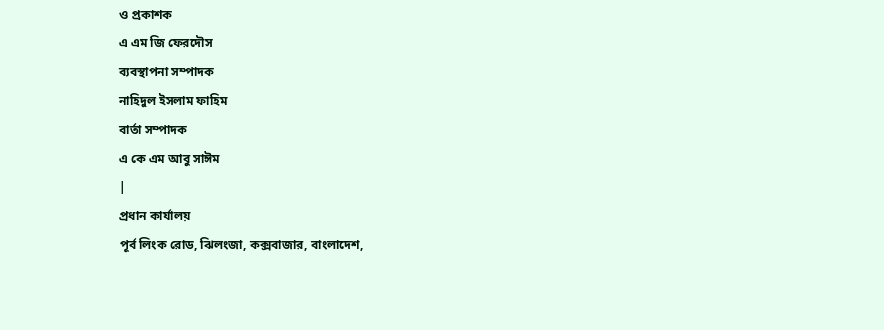ও প্রকাশক
এ এম জি ফেরদৌস
ব্যবস্থাপনা সম্পাদক
নাহিদুল ইসলাম ফাহিম
বার্তা সম্পাদক
এ কে এম আবু সাঈম
|
প্রধান কার্যালয়
পূর্ব লিংক রোড, ঝিলংজা, কক্সবাজার, বাংলাদেশ,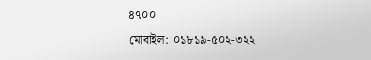৪৭০০
মোবাইল: ০১৮১৯-৫০২-৩২২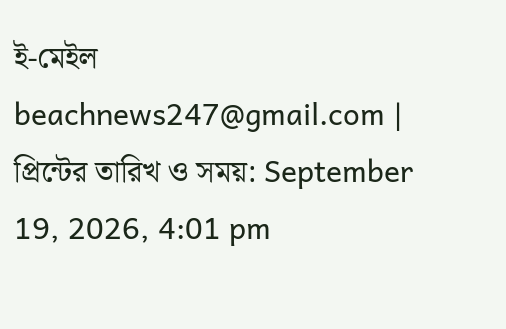ই-মেইল beachnews247@gmail.com |
প্রিন্টের তারিখ ও সময়: September 19, 2026, 4:01 pm